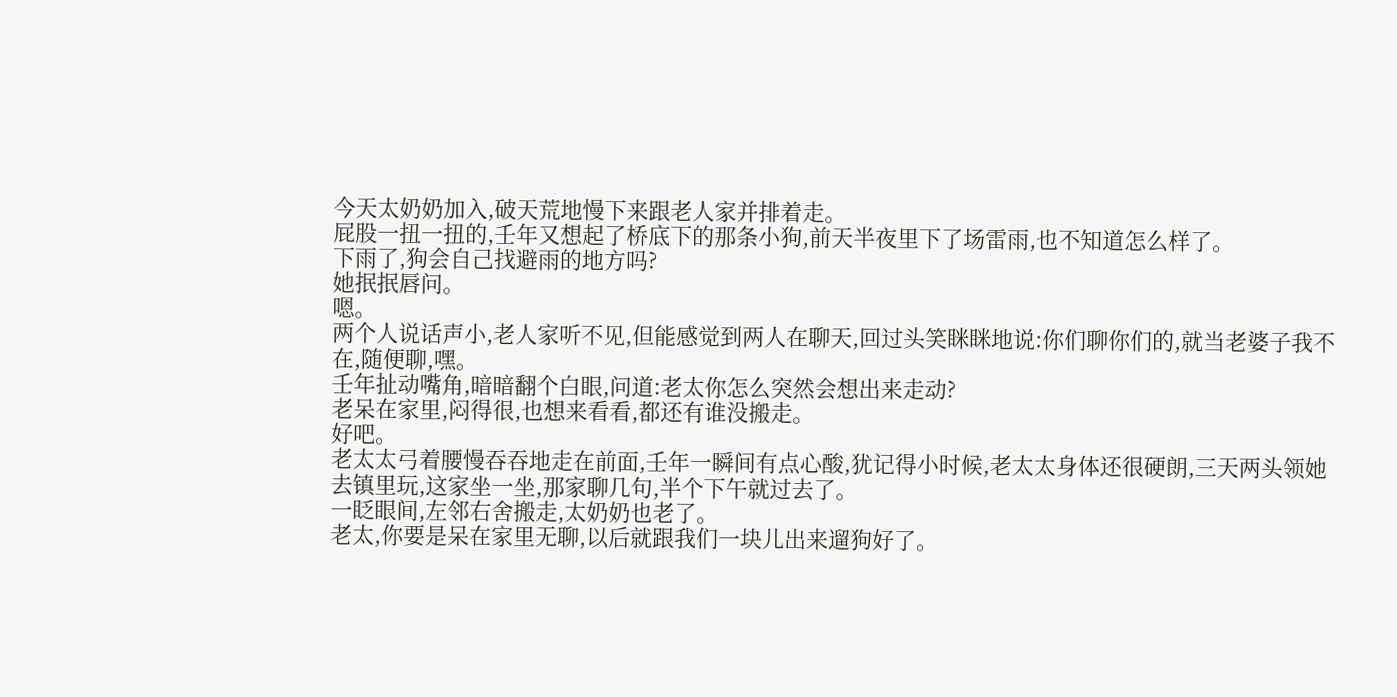今天太奶奶加入,破天荒地慢下来跟老人家并排着走。
屁股一扭一扭的,壬年又想起了桥底下的那条小狗,前天半夜里下了场雷雨,也不知道怎么样了。
下雨了,狗会自己找避雨的地方吗?
她抿抿唇问。
嗯。
两个人说话声小,老人家听不见,但能感觉到两人在聊天,回过头笑眯眯地说:你们聊你们的,就当老婆子我不在,随便聊,嘿。
壬年扯动嘴角,暗暗翻个白眼,问道:老太你怎么突然会想出来走动?
老呆在家里,闷得很,也想来看看,都还有谁没搬走。
好吧。
老太太弓着腰慢吞吞地走在前面,壬年一瞬间有点心酸,犹记得小时候,老太太身体还很硬朗,三天两头领她去镇里玩,这家坐一坐,那家聊几句,半个下午就过去了。
一眨眼间,左邻右舍搬走,太奶奶也老了。
老太,你要是呆在家里无聊,以后就跟我们一块儿出来遛狗好了。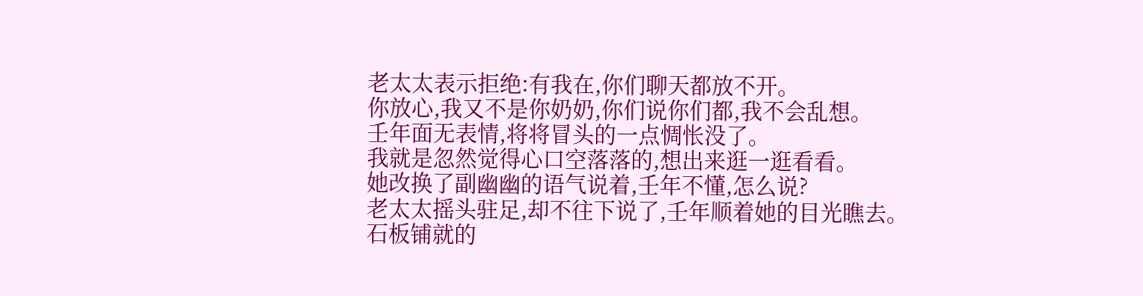老太太表示拒绝:有我在,你们聊天都放不开。
你放心,我又不是你奶奶,你们说你们都,我不会乱想。
壬年面无表情,将将冒头的一点惆怅没了。
我就是忽然觉得心口空落落的,想出来逛一逛看看。
她改换了副幽幽的语气说着,壬年不懂,怎么说?
老太太摇头驻足,却不往下说了,壬年顺着她的目光瞧去。
石板铺就的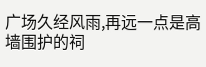广场久经风雨,再远一点是高墙围护的祠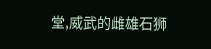堂,威武的雌雄石狮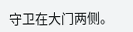守卫在大门两侧。